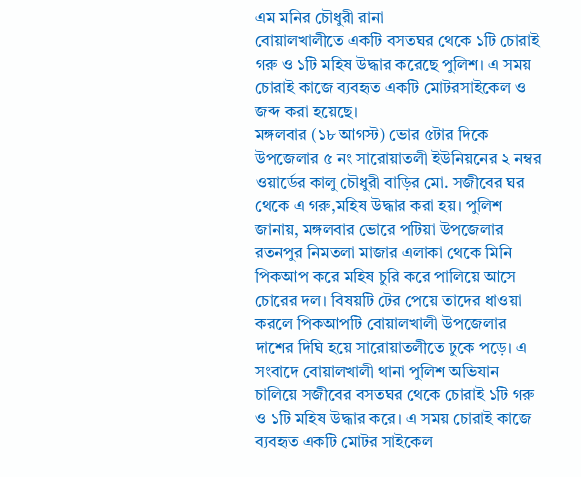এম মনির চৌধুরী রানা
বোয়ালখালীতে একটি বসতঘর থেকে ১টি চোরাই গরু ও ১টি মহিষ উদ্ধার করেছে পুলিশ। এ সময় চোরাই কাজে ব্যবহৃত একটি মোটরসাইকেল ও জব্দ করা হয়েছে।
মঙ্গলবার (১৮ আগস্ট) ভোর ৫টার দিকে উপজেলার ৫ নং সারোয়াতলী ইউনিয়নের ২ নম্বর ওয়ার্ডের কালু চৌধুরী বাড়ির মো. সজীবের ঘর থেকে এ গরু,মহিষ উদ্ধার করা হয়। পুলিশ জানায়, মঙ্গলবার ভোরে পটিয়া উপজেলার রতনপুর নিমতলা মাজার এলাকা থেকে মিনি পিকআপ করে মহিষ চুরি করে পালিয়ে আসে চোরের দল। বিষয়টি টের পেয়ে তাদের ধাওয়া করলে পিকআপটি বোয়ালখালী উপজেলার দাশের দিঘি হয়ে সারোয়াতলীতে ঢুকে পড়ে। এ সংবাদে বোয়ালখালী থানা পুলিশ অভিযান চালিয়ে সজীবের বসতঘর থেকে চোরাই ১টি গরু ও ১টি মহিষ উদ্ধার করে। এ সময় চোরাই কাজে ব্যবহৃত একটি মোটর সাইকেল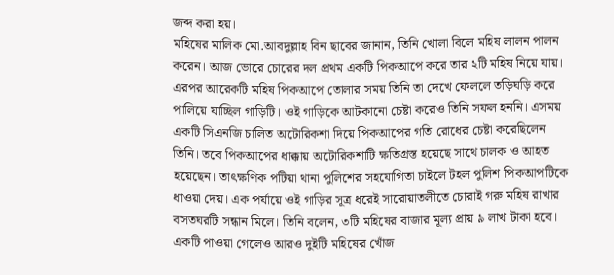জব্দ করা হয়।
মহিষের মালিক মো.আবদুল্লাহ বিন ছাবের জানান, তিনি খোলা বিলে মহিষ লালন পালন করেন। আজ ভোরে চোরের দল প্রথম একটি পিকআপে করে তার ২টি মহিষ নিয়ে যায়। এরপর আরেকটি মহিষ পিকআপে তোলার সময় তিনি তা দেখে ফেললে তড়িঘড়ি করে পালিয়ে যাচ্ছিল গাড়িটি। ওই গাড়িকে আটকানো চেষ্টা করেও তিনি সফল হননি। এসময় একটি সিএনজি চালিত অটোরিকশা দিয়ে পিকআপের গতি রোধের চেষ্টা করেছিলেন তিনি। তবে পিকআপের ধাক্কায় অটোরিকশাটি ক্ষতিগ্রস্ত হয়েছে সাথে চালক ও আহত হয়েছেন। তাৎক্ষণিক পটিয়া থানা পুলিশের সহযোগিতা চাইলে টহল পুলিশ পিকআপটিকে ধাওয়া দেয়। এক পর্যায়ে ওই গাড়ির সূত্র ধরেই সারোয়াতলীতে চোরাই গরু মহিষ রাখার বসতঘরটি সন্ধান মিলে। তিনি বলেন, ৩টি মহিষের বাজার মূল্য প্রায় ৯ লাখ টাকা হবে। একটি পাওয়া গেলেও আরও দুইটি মহিষের খোঁজ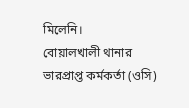মিলেনি।
বোয়ালখালী থানার ভারপ্রাপ্ত কর্মকর্তা (ওসি)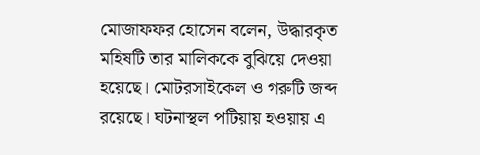মোজাফফর হোসেন বলেন, উদ্ধারকৃত মহিষটি তার মালিককে বুঝিয়ে দেওয়া হয়েছে। মোটরসাইকেল ও গরুটি জব্দ রয়েছে। ঘটনাস্থল পটিয়ায় হওয়ায় এ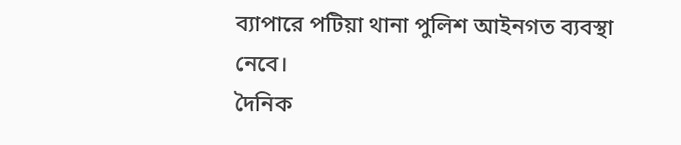ব্যাপারে পটিয়া থানা পুলিশ আইনগত ব্যবস্থা নেবে।
দৈনিক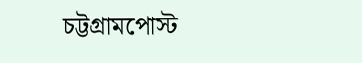চট্টগ্রামপোস্ট